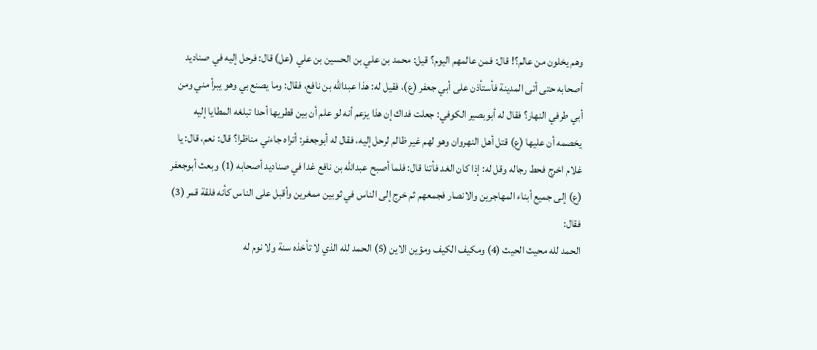وهم يخلون من عالم؟! قال: فمن عالمهم اليوم؟ قيل: محمد بن علي بن الحسين بن علي (عل) قال: فرحل إليه في صناديد أصحابه حتى أتى المدينة فأستأذن على أبي جعفر (ع)، فقيل له: هذا عبدالله بن نافع، فقال: وما يصنع بي وهو يبرأ مني ومن أبي طرفي النهار؟ فقال له أبوبصير الكوفي: جعلت فداك إن هذا يزعم أنه لو علم أن بين قطريها أحدا تبلغه المطايا إليه يخصمه أن عليها (ع) قتل أهل النهروان وهو لهم غير ظالم لرحل إليه، فقال له أبوجعفر: أتراه جاءني مناظرا؟ قال: نعم، قال: يا غلام اخرج فحط رجاله وقل له: إذا كان الغد فأتنا قال: فلما أصبح عبدالله بن نافع غدا في صناديد أصحابه (1) وبعث أبوجعفر (ع) إلى جميع أبناء المهاجرين والانصار فجمعهم ثم خرج إلى الناس في ثوبين ممغرين وأقبل على الناس كأنه فلقة قمر (3) فقال:
الحمد لله محيث الحيث (4) ومكيف الكيف ومؤين الاين (5) الحمد لله الذي لا تأخذه سنة ولا نوم له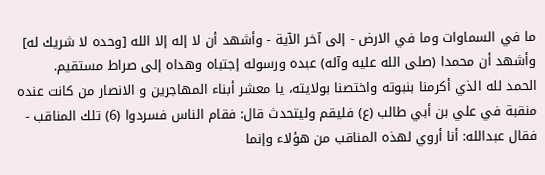ما في السماوات وما في الارض - إلى آخر الآية - وأشهد أن لا إله إلا الله [وحده لا شريك له] وأشهد أن محمدا (صلى الله عليه وآله) عبده ورسوله إجتباه وهداه إلى صراط مستقيم.
الحمد لله الذي أكرمنا بنبوته واختصنا بولايته، يا معشر أبناء المهاجرين و الانصار من كانت عنده منقبة في علي بن أبي طالب (ع) فليقم وليتحدث قال: فقام الناس فسردوا (6) تلك المناقب - فقال عبدالله: أنا أروي لهذه المناقب من هؤلاء وإنما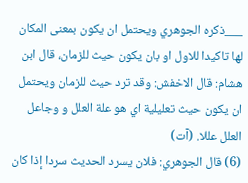___ذكره الجوهري ويحتمل ان يكون بمعنى المكان لها تاكيدا للاول او بان يكون حيث للزمان، قال ابن هشام: قال الاخفش: وقد ترد حيث للزمان ويحتمل ان يكون حيث تعليلية اي هو علة العلل و وجاعل العلل عللا. (آت)
(6) قال الجوهري: فلان يسرد الحديث سردا إذا كان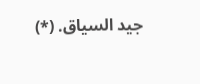جيد السياق. (*)